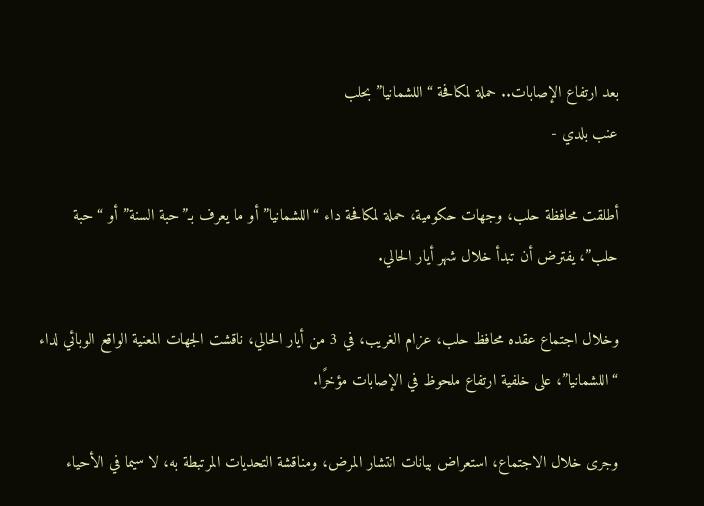بعد ارتفاع الإصابات.. حملة لمكافحة “اللشمانيا” بحلب
عنب بلدي -

أطلقت محافظة حلب، وجهات حكومية، حملة لمكافحة داء “اللشمانيا” أو ما يعرف بـ”حبة السنة” أو “حبة حلب”، يفترض أن تبدأ خلال شهر أيار الحالي.

وخلال اجتماع عقده محافظ حلب، عزام الغريب، في 3 من أيار الحالي، ناقشت الجهات المعنية الواقع الوبائي لداء “اللشمانيا”، على خلفية ارتفاع ملحوظ في الإصابات مؤخرًا.

وجرى خلال الاجتماع، استعراض بيانات انتشار المرض، ومناقشة التحديات المرتبطة به، لا سيما في الأحياء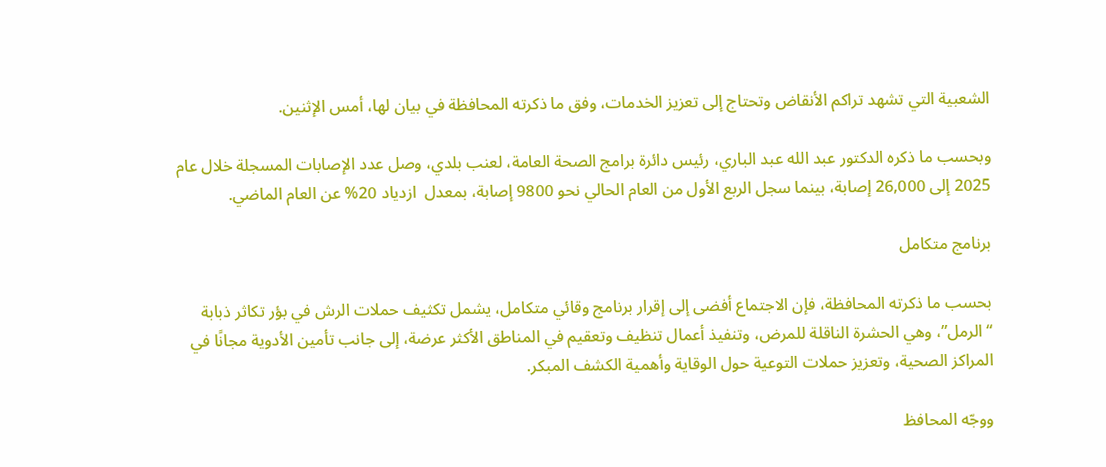الشعبية التي تشهد تراكم الأنقاض وتحتاج إلى تعزيز الخدمات، وفق ما ذكرته المحافظة في بيان لها، أمس الإثنين.

وبحسب ما ذكره الدكتور عبد الله عبد الباري، رئيس دائرة برامج الصحة العامة، لعنب بلدي، وصل عدد الإصابات المسجلة خلال عام 2025 إلى 26,000 إصابة، بينما سجل الربع الأول من العام الحالي نحو 9800 إصابة، بمعدل  ازدياد 20% عن العام الماضي.

برنامج متكامل

بحسب ما ذكرته المحافظة، فإن الاجتماع أفضى إلى إقرار برنامج وقائي متكامل، يشمل تكثيف حملات الرش في بؤر تكاثر ذبابة “الرمل”، وهي الحشرة الناقلة للمرض، وتنفيذ أعمال تنظيف وتعقيم في المناطق الأكثر عرضة، إلى جانب تأمين الأدوية مجانًا في المراكز الصحية، وتعزيز حملات التوعية حول الوقاية وأهمية الكشف المبكر.

ووجّه المحافظ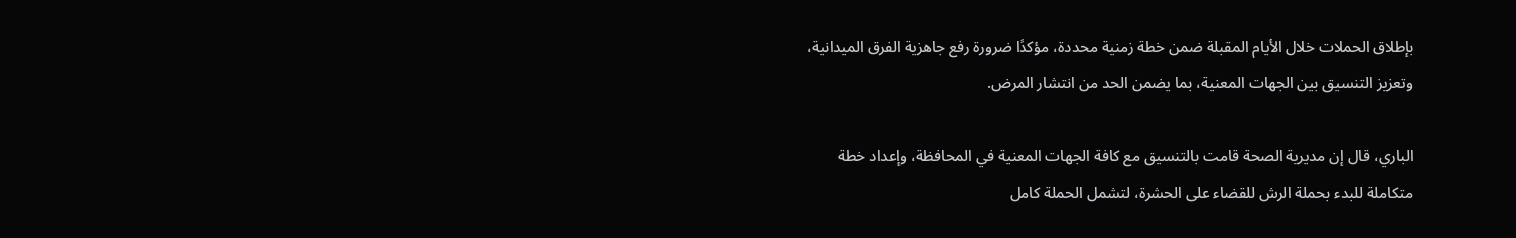بإطلاق الحملات خلال الأيام المقبلة ضمن خطة زمنية محددة، مؤكدًا ضرورة رفع جاهزية الفرق الميدانية، وتعزيز التنسيق بين الجهات المعنية، بما يضمن الحد من انتشار المرض.

الباري، قال إن مديرية الصحة قامت بالتنسيق مع كافة الجهات المعنية في المحافظة، وإعداد خطة متكاملة للبدء بحملة الرش للقضاء على الحشرة، لتشمل الحملة كامل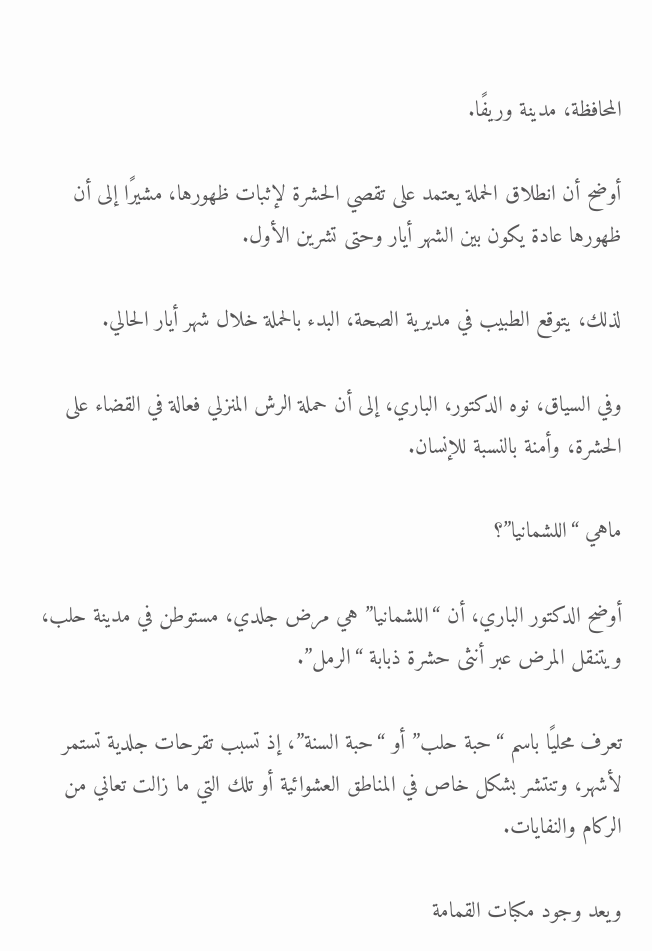المحافظة، مدينة وريفًا.

أوضح أن انطلاق الحملة يعتمد على تقصي الحشرة لإثبات ظهورها، مشيرًا إلى أن ظهورها عادة يكون بين الشهر أيار وحتى تشرين الأول.

لذلك، يتوقع الطبيب في مديرية الصحة، البدء بالحملة خلال شهر أيار الحالي.

وفي السياق، نوه الدكتور، الباري، إلى أن حملة الرش المنزلي فعالة في القضاء على الحشرة، وأمنة بالنسبة للإنسان.

ماهي “اللشمانيا”؟

أوضح الدكتور الباري، أن “اللشمانيا” هي مرض جلدي، مستوطن في مدينة حلب، ويتنقل المرض عبر أنثى حشرة ذبابة “الرمل”.

تعرف محليًا باسم “حبة حلب” أو “حبة السنة”، إذ تسبب تقرحات جلدية تستمر لأشهر، وتنتشر بشكل خاص في المناطق العشوائية أو تلك التي ما زالت تعاني من الركام والنفايات.

ويعد وجود مكبات القمامة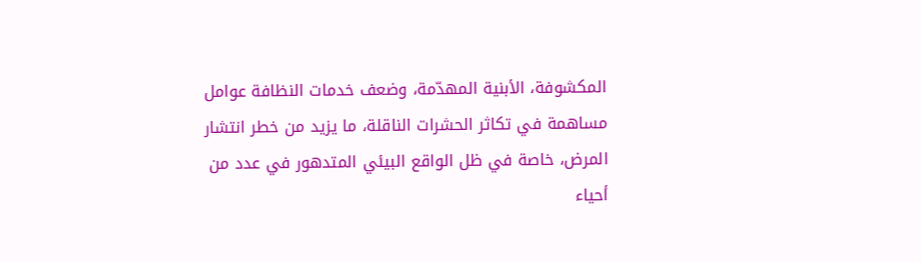المكشوفة، الأبنية المهدّمة، وضعف خدمات النظافة عوامل مساهمة في تكاثر الحشرات الناقلة، ما يزيد من خطر انتشار المرض، خاصة في ظل الواقع البيئي المتدهور في عدد من أحياء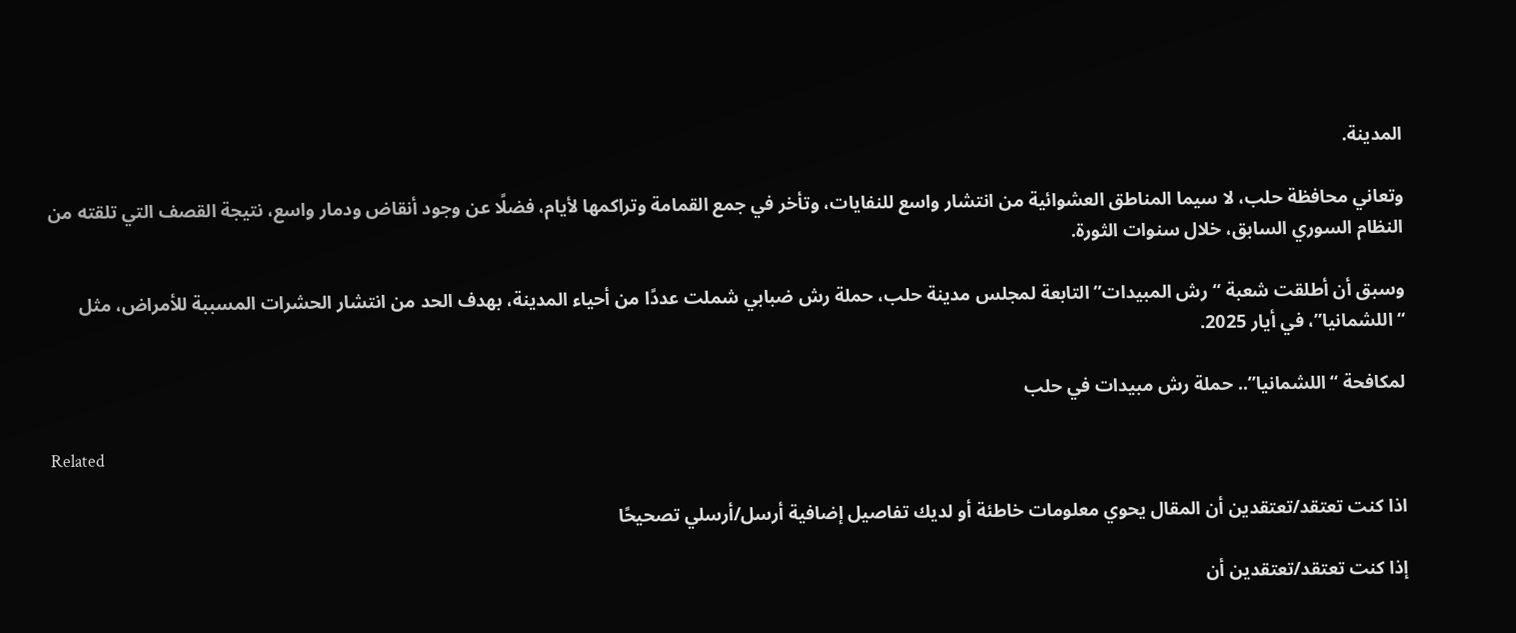المدينة.

وتعاني محافظة حلب، لا سيما المناطق العشوائية من انتشار واسع للنفايات، وتأخر في جمع القمامة وتراكمها لأيام، فضلًا عن وجود أنقاض ودمار واسع، نتيجة القصف التي تلقته من النظام السوري السابق، خلال سنوات الثورة.

وسبق أن أطلقت شعبة “رش المبيدات” التابعة لمجلس مدينة حلب، حملة رش ضبابي شملت عددًا من أحياء المدينة، بهدف الحد من انتشار الحشرات المسببة للأمراض، مثل “اللشمانيا”، في أيار 2025.

لمكافحة “اللشمانيا”.. حملة رش مبيدات في حلب

Related

اذا كنت تعتقد/تعتقدين أن المقال يحوي معلومات خاطئة أو لديك تفاصيل إضافية أرسل/أرسلي تصحيحًا

إذا كنت تعتقد/تعتقدين أن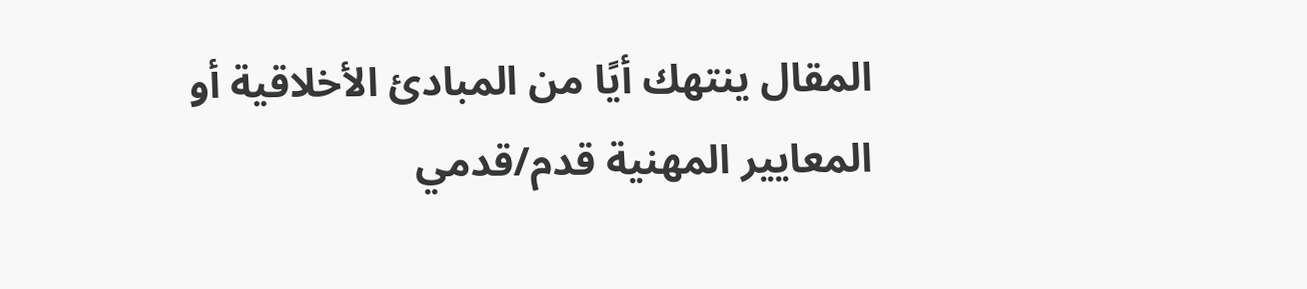المقال ينتهك أيًا من المبادئ الأخلاقية أو المعايير المهنية قدم/قدمي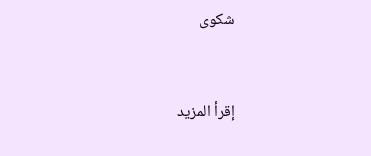شكوى



إقرأ المزيد